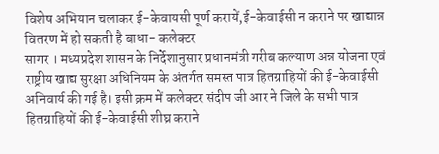विशेष अभियान चलाकर ई-केवायसी पूर्ण करायें,ई-केवाईसी न कराने पर खाद्यान्न वितरण में हो सकती है बाधा- कलेक्टर
सागर । मध्यप्रदेश शासन के निर्देशानुसार प्रधानमंत्री गरीब कल्याण अन्न योजना एवं राष्ट्रीय खाद्य सुरक्षा अधिनियम के अंतर्गत समस्त पात्र हितग्राहियों की ई-केवाईसी अनिवार्य की गई है। इसी क्रम में कलेक्टर संदीप जी आर ने जिले के सभी पात्र हितग्राहियों की ई-केवाईसी शीघ्र कराने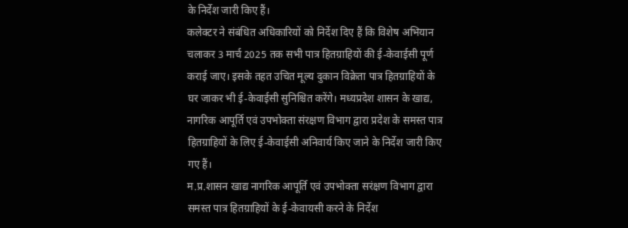के निर्देश जारी किए हैं।
कलेक्टर ने संबंधित अधिकारियों को निर्देश दिए हैं कि विशेष अभियान चलाकर 3 मार्च 2025 तक सभी पात्र हितग्राहियों की ई-केवाईसी पूर्ण कराई जाए। इसके तहत उचित मूल्य दुकान विक्रेता पात्र हितग्राहियों के घर जाकर भी ई-केवाईसी सुनिश्चित करेंगे। मध्यप्रदेश शासन के खाद्य, नागरिक आपूर्ति एवं उपभोक्ता संरक्षण विभाग द्वारा प्रदेश के समस्त पात्र हितग्राहियों के लिए ई-केवाईसी अनिवार्य किए जाने के निर्देश जारी किए गए हैं।
म.प्र.शासन खाद्य नागरिक आपूर्ति एवं उपभोक्ता सरंक्षण विभाग द्वारा समस्त पात्र हितग्राहियों के ई-केवायसी करने के निर्देश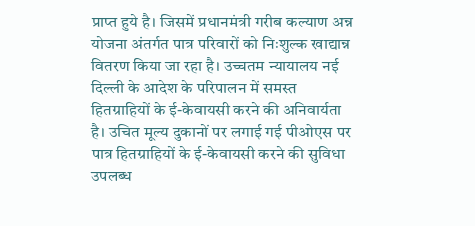प्राप्त हुये है। जिसमें प्रधानमंत्री गरीब कल्याण अन्न योजना अंतर्गत पात्र परिवारों को निःशुल्क खाद्यान्न वितरण किया जा रहा है। उच्चतम न्यायालय नई दिल्ली के आदेश के परिपालन में समस्त हितग्राहियों के ई-केवायसी करने की अनिवार्यता है। उचित मूल्य दुकानों पर लगाई गई पीओएस पर पात्र हितग्राहियों के ई-केवायसी करने की सुविधा उपलब्ध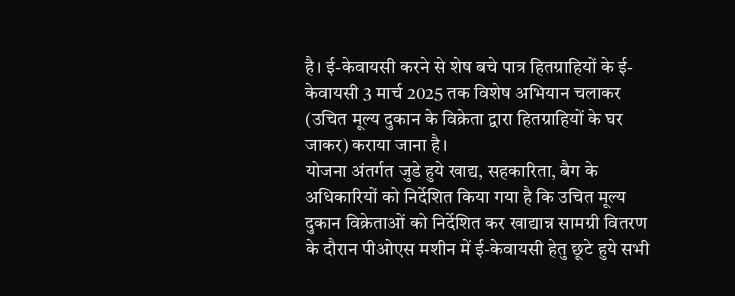है। ई-केवायसी करने से शेष बचे पात्र हितग्राहियों के ई-केवायसी 3 मार्च 2025 तक विशेष अभियान चलाकर (उचित मूल्य दुकान के विक्रेता द्वारा हितग्राहियों के घर जाकर) कराया जाना है।
योजना अंतर्गत जुडे हुये खाद्य, सहकारिता, बैग के अधिकारियों को निर्देशित किया गया है कि उचित मूल्य दुकान विक्रेताओं को निर्देशित कर खाद्यान्न सामग्री वितरण के दौरान पीओएस मशीन में ई-केवायसी हेतु छूटे हुये सभी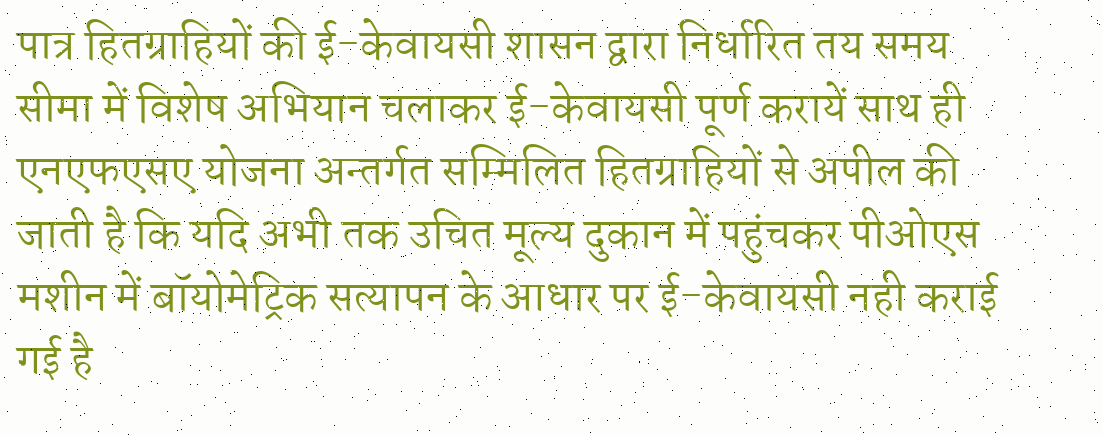पात्र हितग्राहियों की ई-केवायसी शासन द्वारा निर्धारित तय समय सीमा में विशेष अभियान चलाकर ई-केवायसी पूर्ण करायें साथ ही एनएफएसए योजना अन्तर्गत सम्मिलित हितग्राहियों से अपील की जाती है कि यदि अभी तक उचित मूल्य दुकान में पहुंचकर पीओएस मशीन में बॉयोमेट्रिक सत्यापन के आधार पर ई-केवायसी नही कराई गई है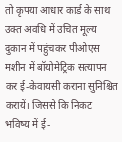तो कृपया आधार कार्ड के साथ उक्त अवधि में उचित मूल्य दुकान में पहुंचकर पीओएस मशीन में बॉयोमेट्रिक सत्यापन कर ई-केवायसी कराना सुनिश्चित करायें। जिससे कि निकट भविष्य में ई-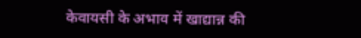केवायसी के अभाव में खाद्यान्न की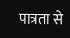पात्रता से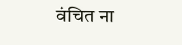वंचित ना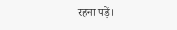रहना पड़ें।